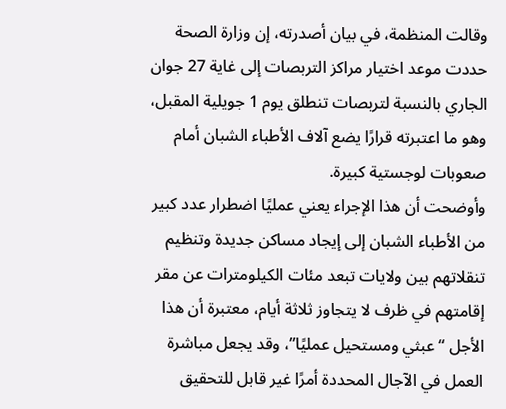وقالت المنظمة، في بيان أصدرته، إن وزارة الصحة حددت موعد اختيار مراكز التربصات إلى غاية 27 جوان الجاري بالنسبة لتربصات تنطلق يوم 1 جويلية المقبل، وهو ما اعتبرته قرارًا يضع آلاف الأطباء الشبان أمام صعوبات لوجستية كبيرة.
وأوضحت أن هذا الإجراء يعني عمليًا اضطرار عدد كبير من الأطباء الشبان إلى إيجاد مساكن جديدة وتنظيم تنقلاتهم بين ولايات تبعد مئات الكيلومترات عن مقر إقامتهم في ظرف لا يتجاوز ثلاثة أيام، معتبرة أن هذا الأجل “عبثي ومستحيل عمليًا”، وقد يجعل مباشرة العمل في الآجال المحددة أمرًا غير قابل للتحقيق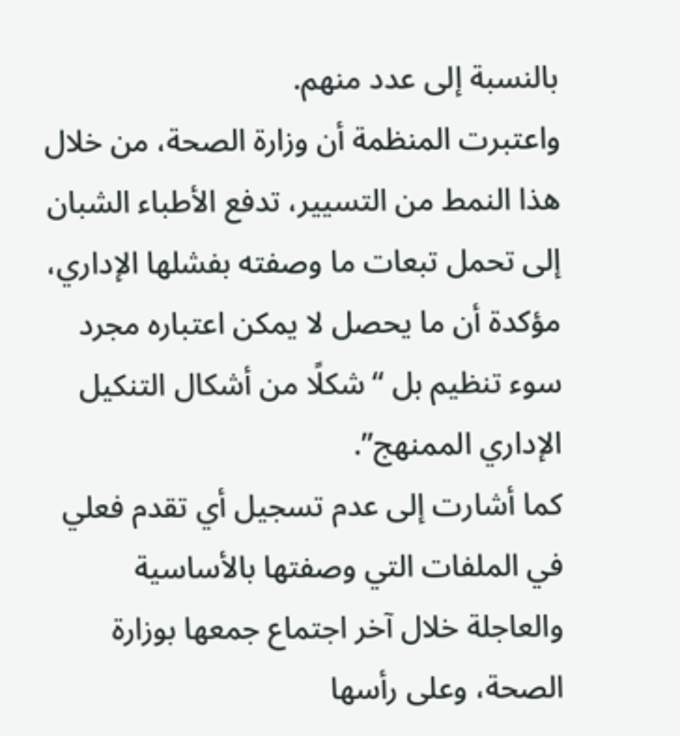بالنسبة إلى عدد منهم.
واعتبرت المنظمة أن وزارة الصحة، من خلال هذا النمط من التسيير، تدفع الأطباء الشبان إلى تحمل تبعات ما وصفته بفشلها الإداري، مؤكدة أن ما يحصل لا يمكن اعتباره مجرد سوء تنظيم بل “شكلًا من أشكال التنكيل الإداري الممنهج”.
كما أشارت إلى عدم تسجيل أي تقدم فعلي في الملفات التي وصفتها بالأساسية والعاجلة خلال آخر اجتماع جمعها بوزارة الصحة، وعلى رأسها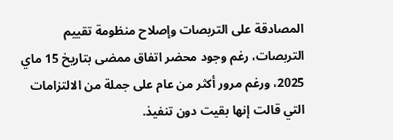المصادقة على التربصات وإصلاح منظومة تقييم التربصات، رغم وجود محضر اتفاق ممضى بتاريخ 15 ماي 2025، ورغم مرور أكثر من عام على جملة من الالتزامات التي قالت إنها بقيت دون تنفيذ.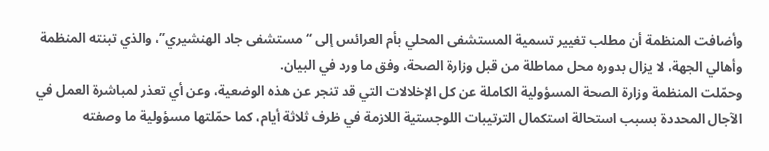وأضافت المنظمة أن مطلب تغيير تسمية المستشفى المحلي بأم العرائس إلى “مستشفى جاد الهنشيري”، والذي تبنته المنظمة وأهالي الجهة، لا يزال بدوره محل مماطلة من قبل وزارة الصحة، وفق ما ورد في البيان.
وحمّلت المنظمة وزارة الصحة المسؤولية الكاملة عن كل الإخلالات التي قد تنجر عن هذه الوضعية، وعن أي تعذر لمباشرة العمل في الآجال المحددة بسبب استحالة استكمال الترتيبات اللوجستية اللازمة في ظرف ثلاثة أيام، كما حمّلتها مسؤولية ما وصفته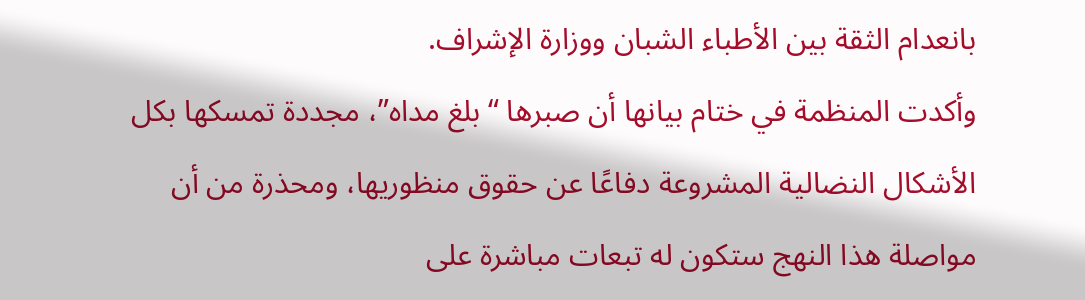بانعدام الثقة بين الأطباء الشبان ووزارة الإشراف.
وأكدت المنظمة في ختام بيانها أن صبرها “بلغ مداه”، مجددة تمسكها بكل الأشكال النضالية المشروعة دفاعًا عن حقوق منظوريها، ومحذرة من أن مواصلة هذا النهج ستكون له تبعات مباشرة على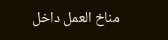مناخ العمل داخل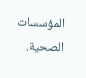المؤسسات الصحية.